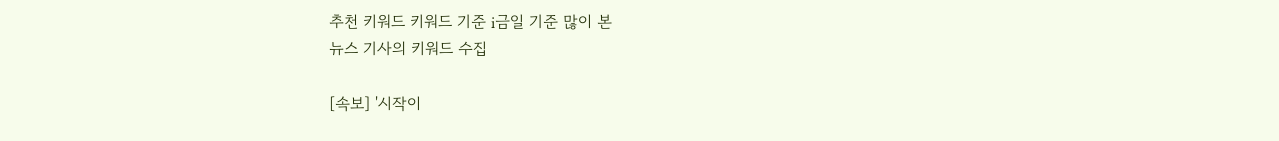추천 키워드 키워드 기준 i금일 기준 많이 본
뉴스 기사의 키워드 수집

[속보] '시작이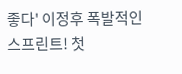좋다' 이정후 폭발적인 스프린트! 첫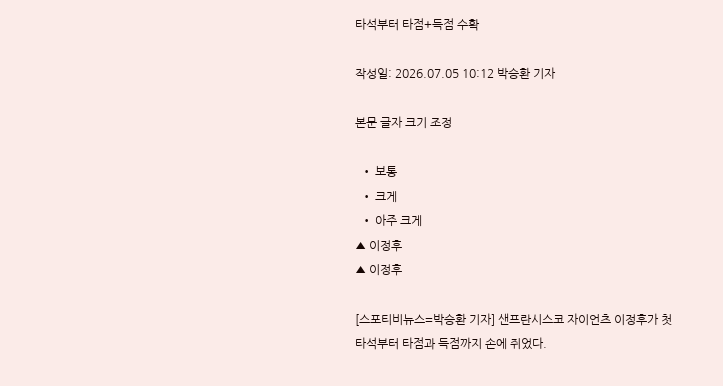타석부터 타점+득점 수확

작성일: 2026.07.05 10:12 박승환 기자

본문 글자 크기 조정

  • 보통
  • 크게
  • 아주 크게
▲ 이정후
▲ 이정후

[스포티비뉴스=박승환 기자] 샌프란시스코 자이언츠 이정후가 첫 타석부터 타점과 득점까지 손에 쥐었다.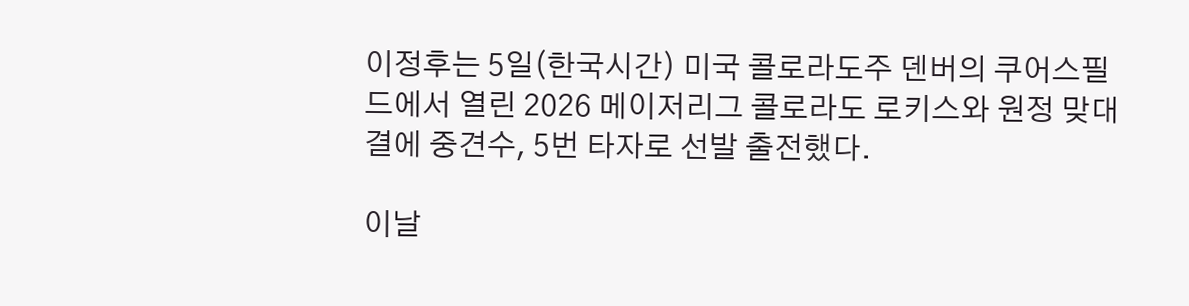이정후는 5일(한국시간) 미국 콜로라도주 덴버의 쿠어스필드에서 열린 2026 메이저리그 콜로라도 로키스와 원정 맞대결에 중견수, 5번 타자로 선발 출전했다.

이날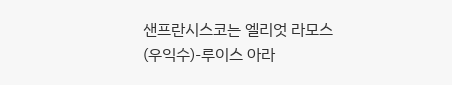샌프란시스코는 엘리엇 라모스(우익수)-루이스 아라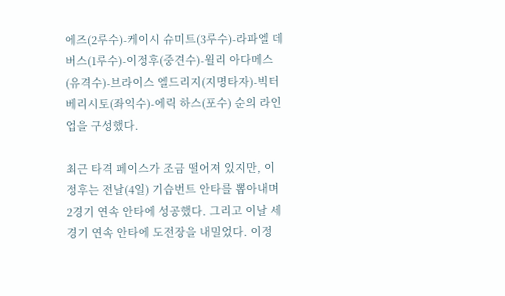에즈(2루수)-케이시 슈미트(3루수)-라파엘 데버스(1루수)-이정후(중견수)-윌리 아다메스(유격수)-브라이스 엘드리지(지명타자)-빅터 베리시토(좌익수)-에릭 하스(포수) 순의 라인업을 구성했다.

최근 타격 페이스가 조금 떨어져 있지만, 이정후는 전날(4일) 기습번트 안타를 뽑아내며 2경기 연속 안타에 성공했다. 그리고 이날 세 경기 연속 안타에 도전장을 내밀었다. 이정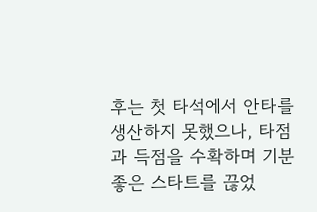후는 첫 타석에서 안타를 생산하지 못했으나, 타점과 득점을 수확하며 기분 좋은 스타트를 끊었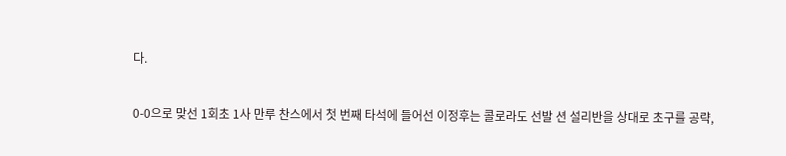다.

0-0으로 맞선 1회초 1사 만루 찬스에서 첫 번째 타석에 들어선 이정후는 콜로라도 선발 션 설리반을 상대로 초구를 공략,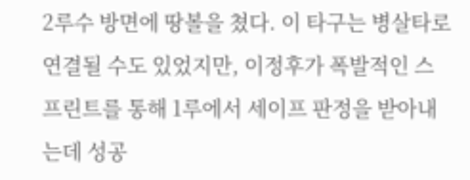2루수 방면에 땅볼을 쳤다. 이 타구는 병살타로 연결될 수도 있었지만, 이정후가 폭발적인 스프린트를 통해 1루에서 세이프 판정을 받아내는데 성공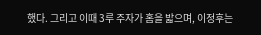했다. 그리고 이때 3루 주자가 홈을 밟으며, 이정후는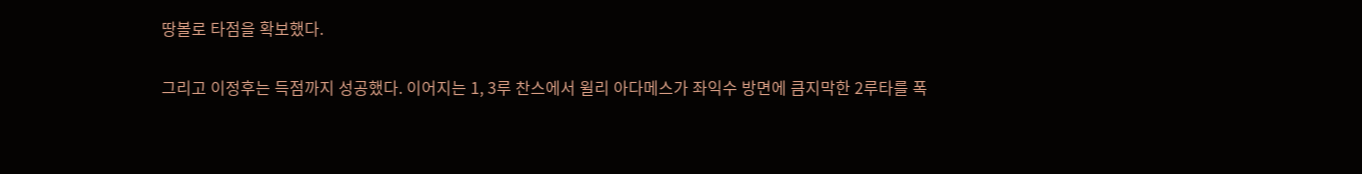땅볼로 타점을 확보했다.

그리고 이정후는 득점까지 성공했다. 이어지는 1, 3루 찬스에서 윌리 아다메스가 좌익수 방면에 큼지막한 2루타를 폭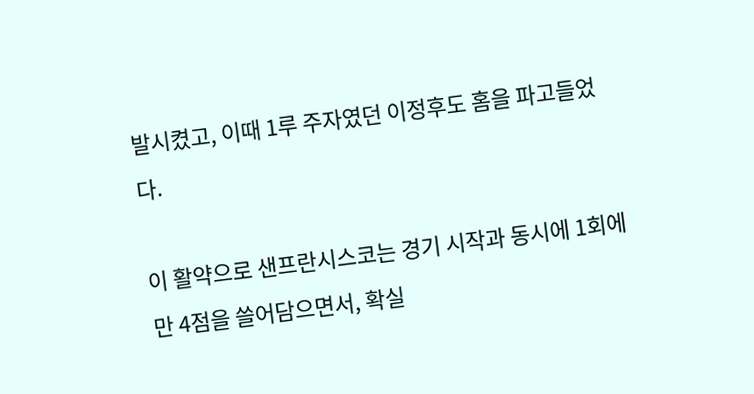발시켰고, 이때 1루 주자였던 이정후도 홈을 파고들었다.

이 활약으로 샌프란시스코는 경기 시작과 동시에 1회에만 4점을 쓸어담으면서, 확실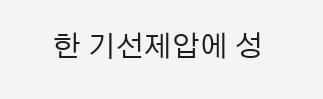한 기선제압에 성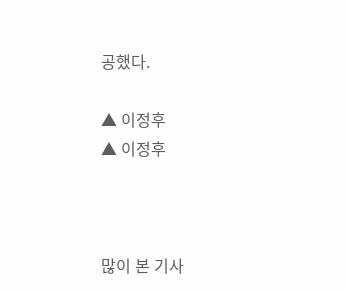공했다.

▲ 이정후
▲ 이정후



많이 본 기사